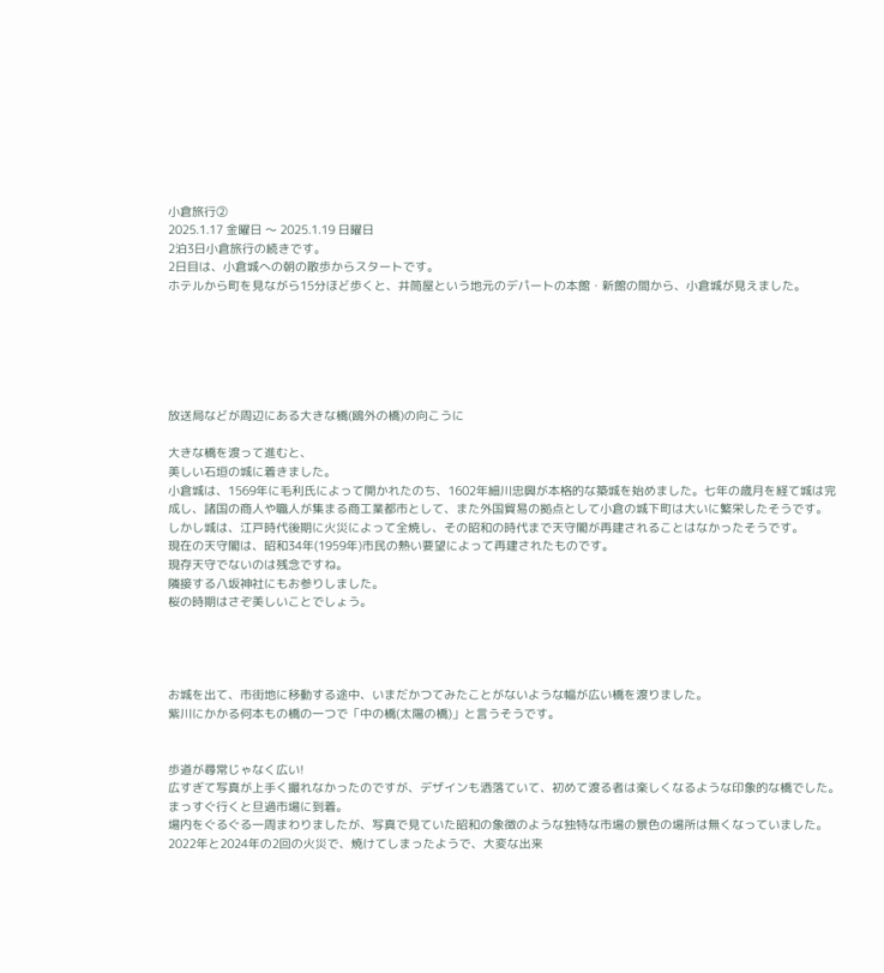小倉旅行②
2025.1.17 金曜日 〜 2025.1.19 日曜日
2泊3日小倉旅行の続きです。
2日目は、小倉城への朝の散歩からスタートです。
ホテルから町を見ながら15分ほど歩くと、井筒屋という地元のデパートの本館・新館の間から、小倉城が見えました。






放送局などが周辺にある大きな橋(鴎外の橋)の向こうに

大きな橋を渡って進むと、
美しい石垣の城に着きました。
小倉城は、1569年に毛利氏によって開かれたのち、1602年細川忠興が本格的な築城を始めました。七年の歳月を経て城は完成し、諸国の商人や職人が集まる商工業都市として、また外国貿易の拠点として小倉の城下町は大いに繁栄したそうです。
しかし城は、江戸時代後期に火災によって全焼し、その昭和の時代まで天守閣が再建されることはなかったそうです。
現在の天守閣は、昭和34年(1959年)市民の熱い要望によって再建されたものです。
現存天守でないのは残念ですね。
隣接する八坂神社にもお参りしました。
桜の時期はさぞ美しいことでしょう。




お城を出て、市街地に移動する途中、いまだかつてみたことがないような幅が広い橋を渡りました。
紫川にかかる何本もの橋の一つで「中の橋(太陽の橋)」と言うそうです。


歩道が尋常じゃなく広い!
広すぎて写真が上手く撮れなかったのですが、デザインも洒落ていて、初めて渡る者は楽しくなるような印象的な橋でした。
まっすぐ行くと旦過市場に到着。
場内をぐるぐる一周まわりましたが、写真で見ていた昭和の象徴のような独特な市場の景色の場所は無くなっていました。
2022年と2024年の2回の火災で、焼けてしまったようで、大変な出来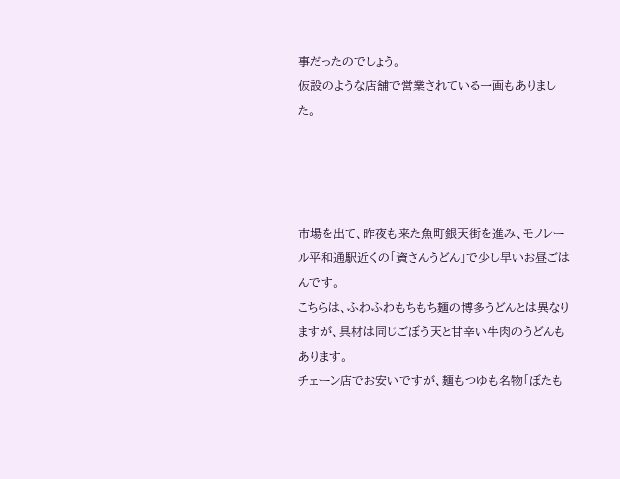事だったのでしょう。
仮設のような店舗で営業されている一画もありました。




市場を出て、昨夜も来た魚町銀天街を進み、モノレール平和通駅近くの「資さんうどん」で少し早いお昼ごはんです。
こちらは、ふわふわもちもち麺の博多うどんとは異なりますが、具材は同じごぼう天と甘辛い牛肉のうどんもあります。
チェーン店でお安いですが、麺もつゆも名物「ぼたも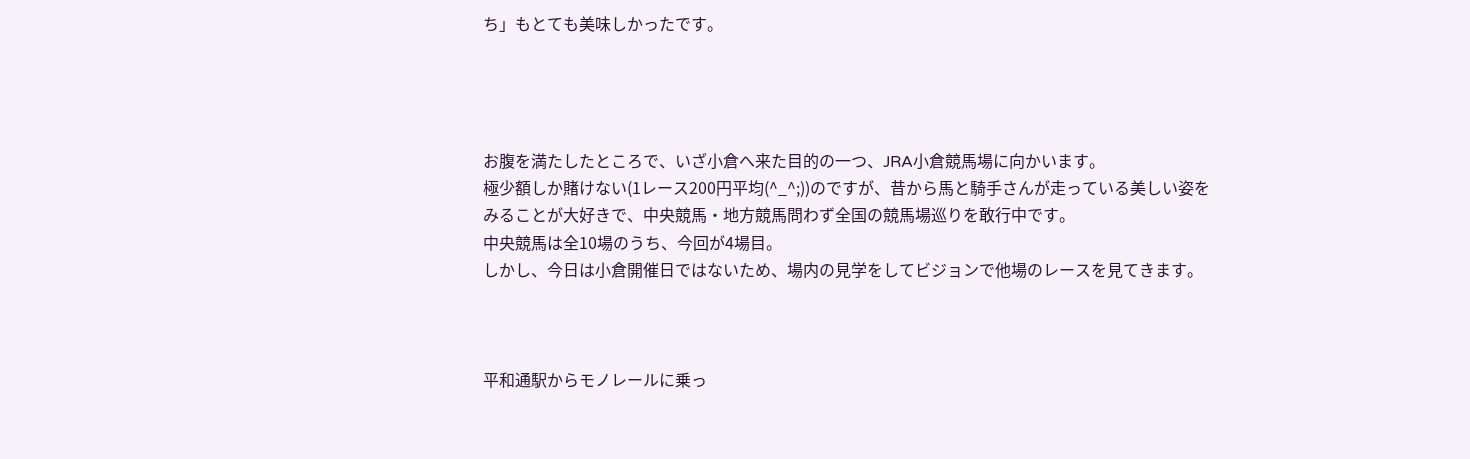ち」もとても美味しかったです。




お腹を満たしたところで、いざ小倉へ来た目的の一つ、JRA小倉競馬場に向かいます。
極少額しか賭けない(1レース200円平均(^_^;))のですが、昔から馬と騎手さんが走っている美しい姿をみることが大好きで、中央競馬・地方競馬問わず全国の競馬場巡りを敢行中です。
中央競馬は全10場のうち、今回が4場目。
しかし、今日は小倉開催日ではないため、場内の見学をしてビジョンで他場のレースを見てきます。



平和通駅からモノレールに乗っ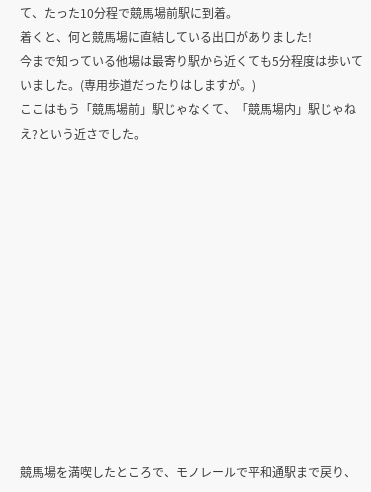て、たった10分程で競馬場前駅に到着。
着くと、何と競馬場に直結している出口がありました!
今まで知っている他場は最寄り駅から近くても5分程度は歩いていました。(専用歩道だったりはしますが。)
ここはもう「競馬場前」駅じゃなくて、「競馬場内」駅じゃねえ?という近さでした。













競馬場を満喫したところで、モノレールで平和通駅まで戻り、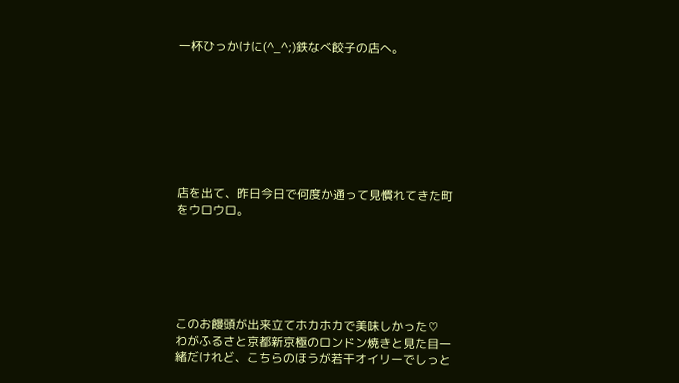一杯ひっかけに(^_^;)鉄なべ餃子の店へ。








店を出て、昨日今日で何度か通って見慣れてきた町をウロウロ。






このお饅頭が出来立てホカホカで美味しかった♡
わがふるさと京都新京極のロンドン焼きと見た目一緒だけれど、こちらのほうが若干オイリーでしっと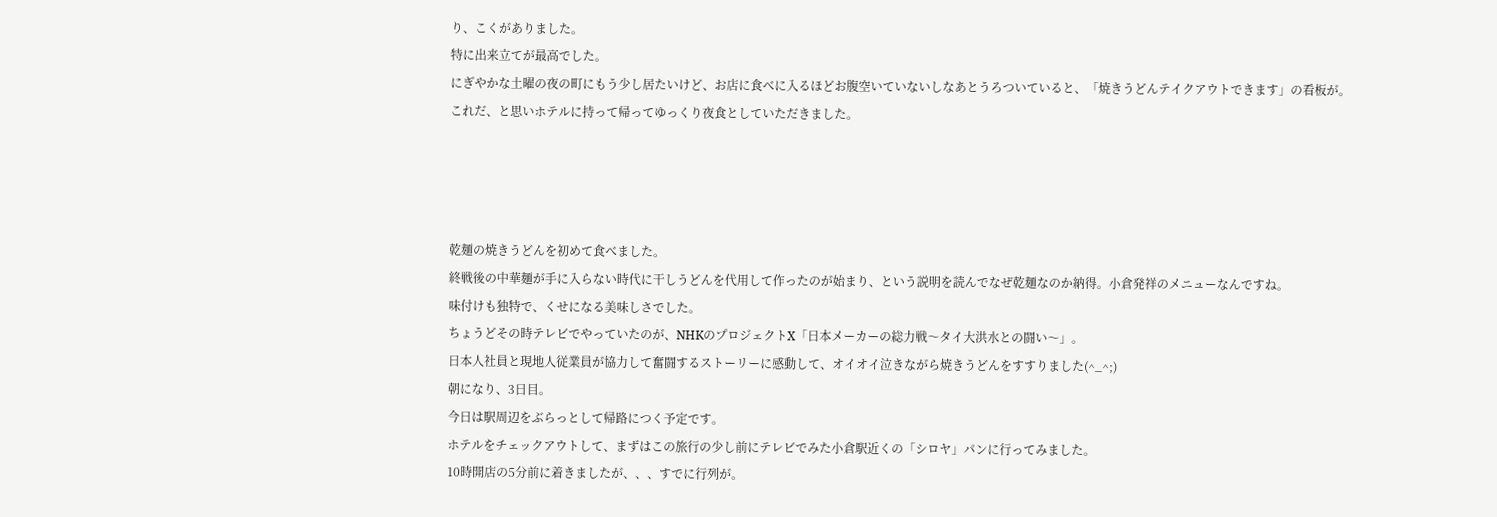り、こくがありました。
特に出来立てが最高でした。
にぎやかな土曜の夜の町にもう少し居たいけど、お店に食べに入るほどお腹空いていないしなあとうろついていると、「焼きうどんテイクアウトできます」の看板が。
これだ、と思いホテルに持って帰ってゆっくり夜食としていただきました。




乾麺の焼きうどんを初めて食べました。
終戦後の中華麺が手に入らない時代に干しうどんを代用して作ったのが始まり、という説明を読んでなぜ乾麺なのか納得。小倉発祥のメニューなんですね。
味付けも独特で、くせになる美味しさでした。
ちょうどその時テレビでやっていたのが、NHKのプロジェクトX「日本メーカーの総力戦〜タイ大洪水との闘い〜」。
日本人社員と現地人従業員が協力して奮闘するストーリーに感動して、オイオイ泣きながら焼きうどんをすすりました(^_^;)
朝になり、3日目。
今日は駅周辺をぶらっとして帰路につく予定です。
ホテルをチェックアウトして、まずはこの旅行の少し前にテレビでみた小倉駅近くの「シロヤ」パンに行ってみました。
10時開店の5分前に着きましたが、、、すでに行列が。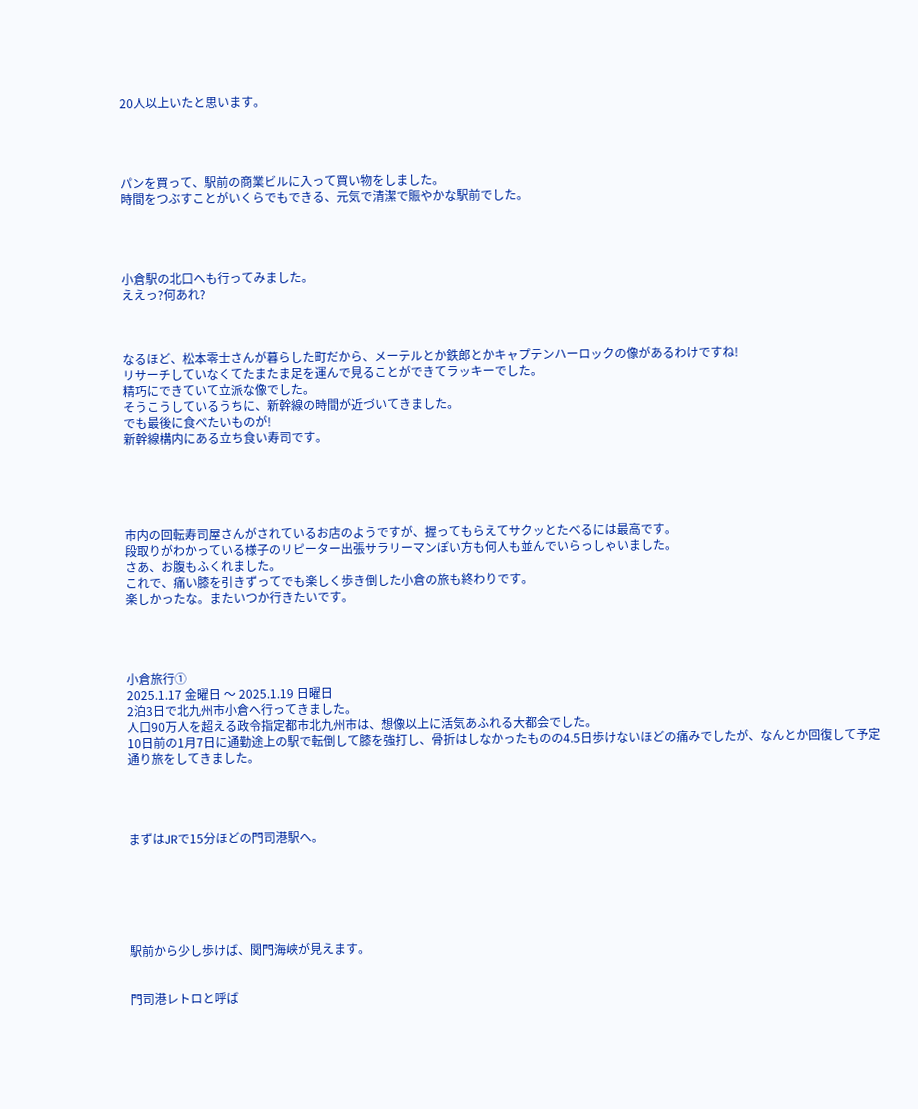20人以上いたと思います。




パンを買って、駅前の商業ビルに入って買い物をしました。
時間をつぶすことがいくらでもできる、元気で清潔で賑やかな駅前でした。




小倉駅の北口へも行ってみました。
ええっ?何あれ?



なるほど、松本零士さんが暮らした町だから、メーテルとか鉄郎とかキャプテンハーロックの像があるわけですね!
リサーチしていなくてたまたま足を運んで見ることができてラッキーでした。
精巧にできていて立派な像でした。
そうこうしているうちに、新幹線の時間が近づいてきました。
でも最後に食べたいものが!
新幹線構内にある立ち食い寿司です。





市内の回転寿司屋さんがされているお店のようですが、握ってもらえてサクッとたべるには最高です。
段取りがわかっている様子のリピーター出張サラリーマンぽい方も何人も並んでいらっしゃいました。
さあ、お腹もふくれました。
これで、痛い膝を引きずってでも楽しく歩き倒した小倉の旅も終わりです。
楽しかったな。またいつか行きたいです。




小倉旅行①
2025.1.17 金曜日 〜 2025.1.19 日曜日
2泊3日で北九州市小倉へ行ってきました。
人口90万人を超える政令指定都市北九州市は、想像以上に活気あふれる大都会でした。
10日前の1月7日に通勤途上の駅で転倒して膝を強打し、骨折はしなかったものの4.5日歩けないほどの痛みでしたが、なんとか回復して予定通り旅をしてきました。




まずはJRで15分ほどの門司港駅へ。






駅前から少し歩けば、関門海峡が見えます。


門司港レトロと呼ば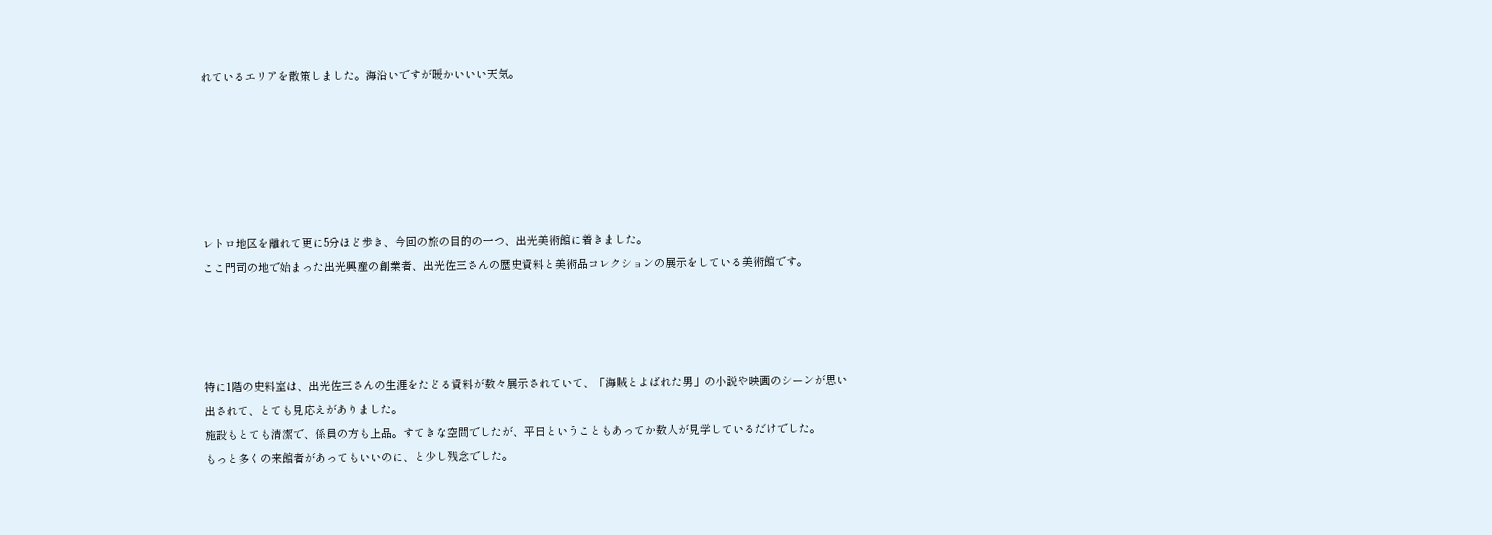れているエリアを散策しました。海沿いですが暖かいいい天気。






レトロ地区を離れて更に5分ほど歩き、今回の旅の目的の一つ、出光美術館に着きました。
ここ門司の地で始まった出光興産の創業者、出光佐三さんの歴史資料と美術品コレクションの展示をしている美術館です。




特に1階の史料室は、出光佐三さんの生涯をたどる資料が数々展示されていて、「海賊とよばれた男」の小説や映画のシーンが思い出されて、とても見応えがありました。
施設もとても清潔で、係員の方も上品。すてきな空間でしたが、平日ということもあってか数人が見学しているだけでした。
もっと多くの来館者があってもいいのに、と少し残念でした。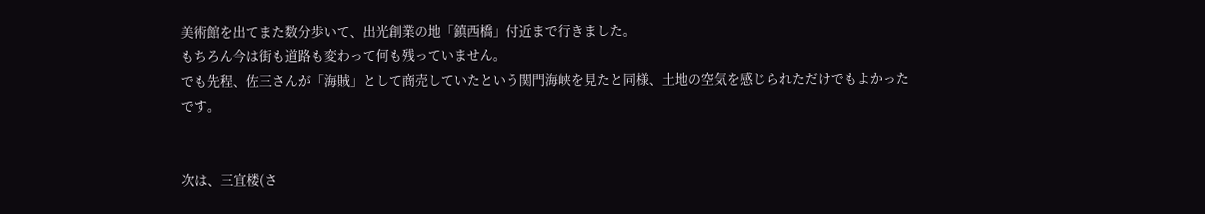美術館を出てまた数分歩いて、出光創業の地「鎮西橋」付近まで行きました。
もちろん今は街も道路も変わって何も残っていません。
でも先程、佐三さんが「海賊」として商売していたという関門海峡を見たと同様、土地の空気を感じられただけでもよかったです。


次は、三宜楼(さ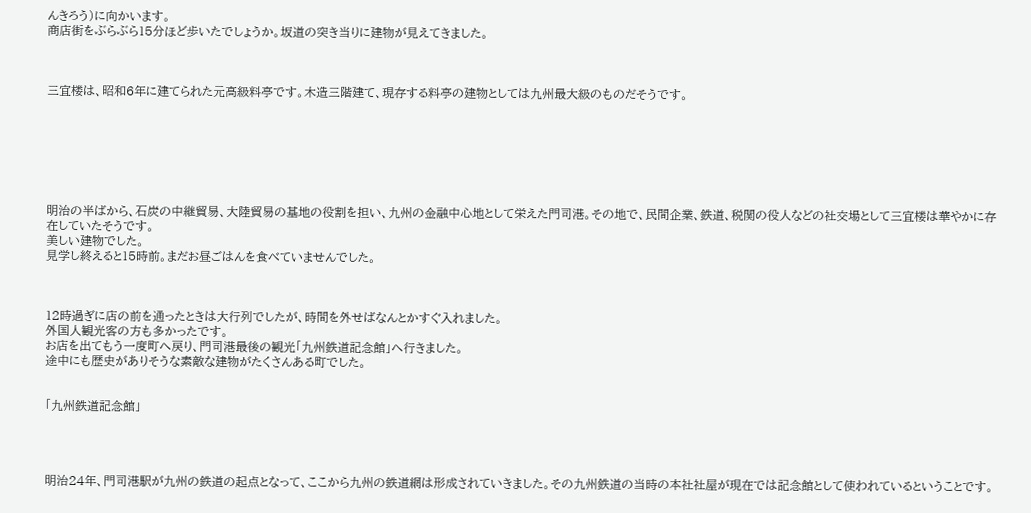んきろう)に向かいます。
商店街をぶらぶら15分ほど歩いたでしょうか。坂道の突き当りに建物が見えてきました。



三宜楼は、昭和6年に建てられた元高級料亭です。木造三階建て、現存する料亭の建物としては九州最大級のものだそうです。







明治の半ばから、石炭の中継貿易、大陸貿易の基地の役割を担い、九州の金融中心地として栄えた門司港。その地で、民間企業、鉄道、税関の役人などの社交場として三宜楼は華やかに存在していたそうです。
美しい建物でした。
見学し終えると15時前。まだお昼ごはんを食べていませんでした。



12時過ぎに店の前を通ったときは大行列でしたが、時間を外せばなんとかすぐ入れました。
外国人観光客の方も多かったです。
お店を出てもう一度町へ戻り、門司港最後の観光「九州鉄道記念館」へ行きました。
途中にも歴史がありそうな素敵な建物がたくさんある町でした。


「九州鉄道記念館」




明治24年、門司港駅が九州の鉄道の起点となって、ここから九州の鉄道網は形成されていきました。その九州鉄道の当時の本社社屋が現在では記念館として使われているということです。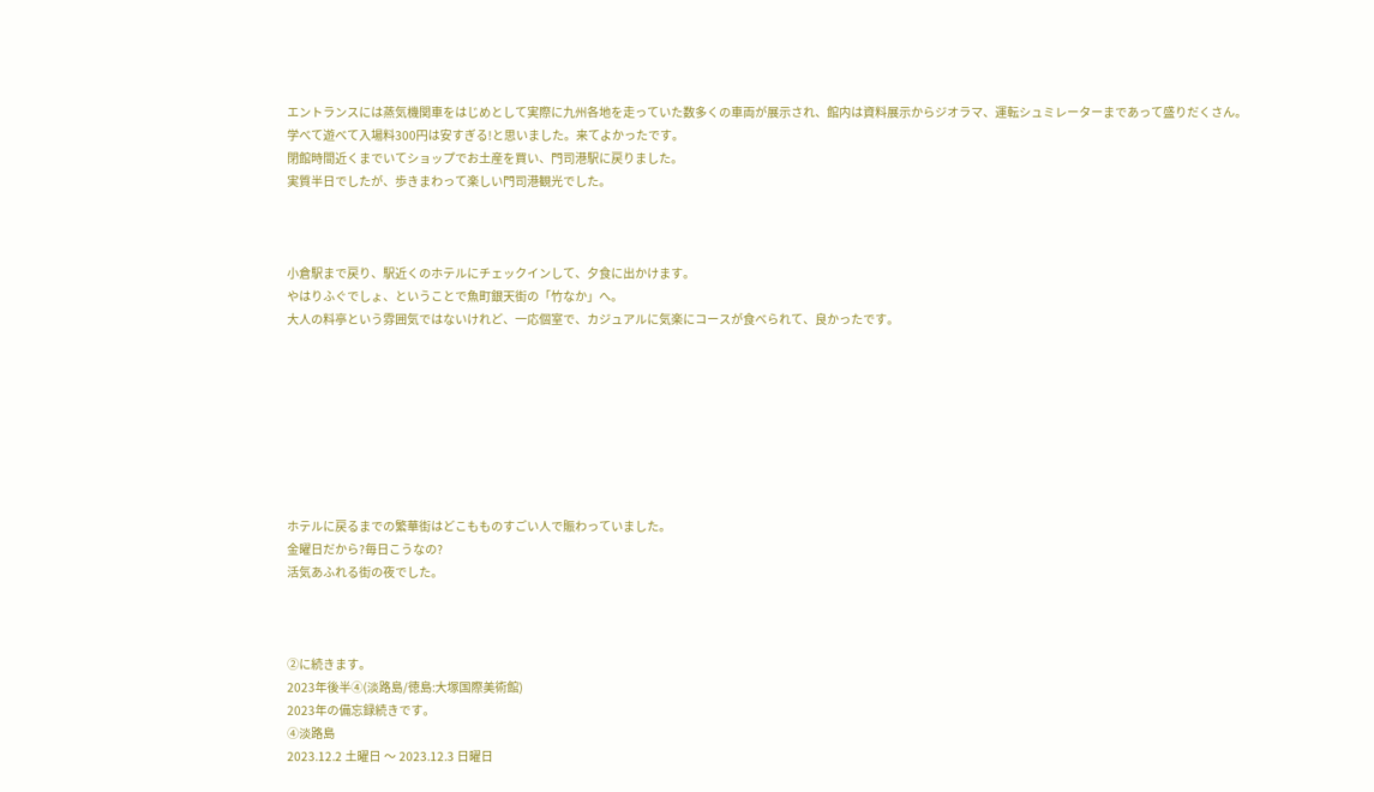エントランスには蒸気機関車をはじめとして実際に九州各地を走っていた数多くの車両が展示され、館内は資料展示からジオラマ、運転シュミレーターまであって盛りだくさん。
学べて遊べて入場料300円は安すぎる!と思いました。来てよかったです。
閉館時間近くまでいてショップでお土産を買い、門司港駅に戻りました。
実質半日でしたが、歩きまわって楽しい門司港観光でした。



小倉駅まで戻り、駅近くのホテルにチェックインして、夕食に出かけます。
やはりふぐでしょ、ということで魚町銀天街の「竹なか」へ。
大人の料亭という雰囲気ではないけれど、一応個室で、カジュアルに気楽にコースが食べられて、良かったです。








ホテルに戻るまでの繁華街はどこもものすごい人で賑わっていました。
金曜日だから?毎日こうなの?
活気あふれる街の夜でした。



②に続きます。
2023年後半④(淡路島/徳島:大塚国際美術館)
2023年の備忘録続きです。
④淡路島
2023.12.2 土曜日 〜 2023.12.3 日曜日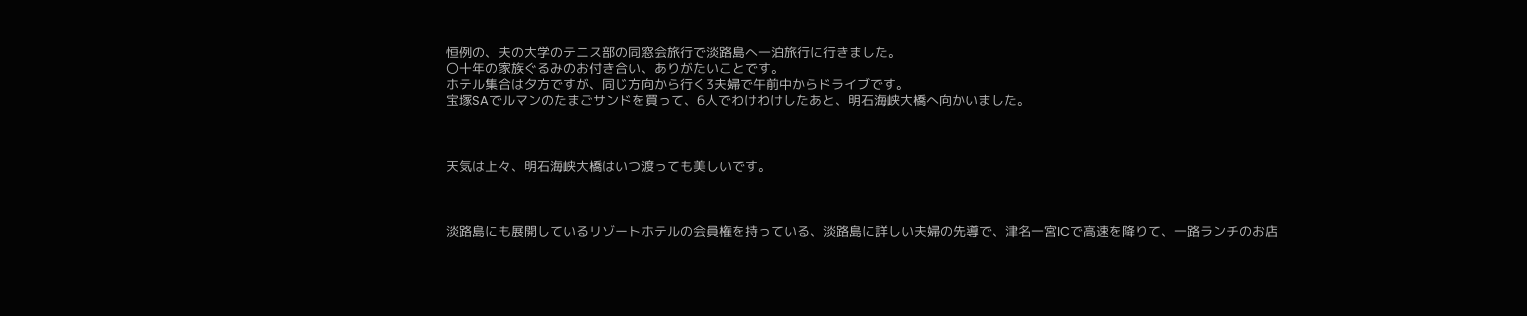恒例の、夫の大学のテニス部の同窓会旅行で淡路島へ一泊旅行に行きました。
〇十年の家族ぐるみのお付き合い、ありがたいことです。
ホテル集合は夕方ですが、同じ方向から行く3夫婦で午前中からドライブです。
宝塚SAでルマンのたまごサンドを買って、6人でわけわけしたあと、明石海峡大橋へ向かいました。



天気は上々、明石海峡大橋はいつ渡っても美しいです。



淡路島にも展開しているリゾートホテルの会員権を持っている、淡路島に詳しい夫婦の先導で、津名一宮ICで高速を降りて、一路ランチのお店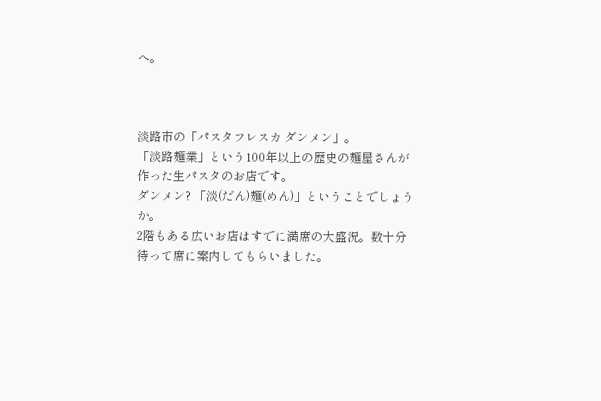へ。



淡路市の「パスタフレスカ ダンメン」。
「淡路麺業」という100年以上の歴史の麺屋さんが作った生パスタのお店です。
ダンメン? 「淡(だん)麺(めん)」ということでしょうか。
2階もある広いお店はすでに満席の大盛況。数十分待って席に案内してもらいました。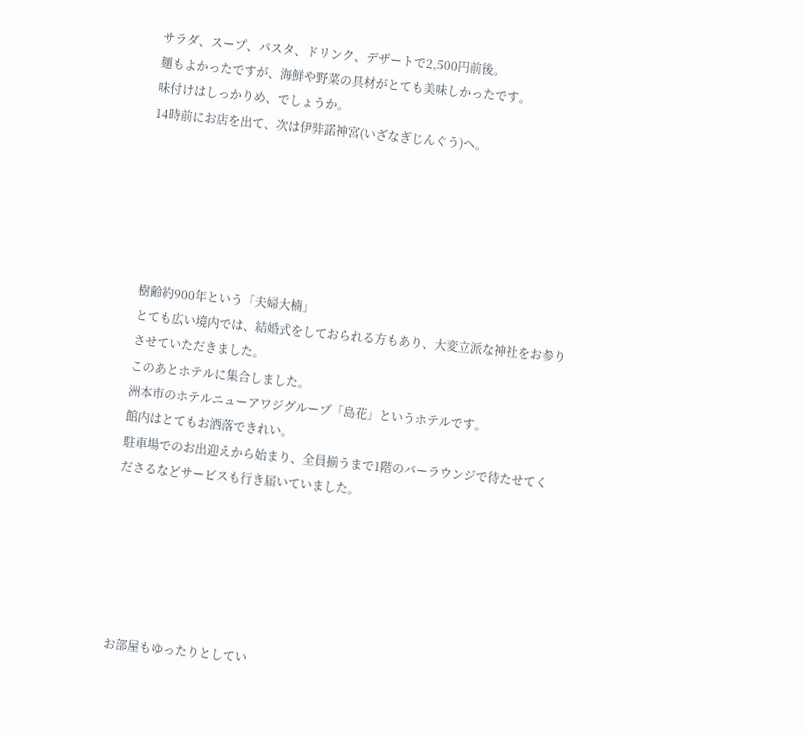サラダ、スープ、パスタ、ドリンク、デザートで2,500円前後。
麺もよかったですが、海鮮や野菜の具材がとても美味しかったです。
味付けはしっかりめ、でしょうか。
14時前にお店を出て、次は伊弉諾神宮(いざなぎじんぐう)へ。






樹齢約900年という「夫婦大楠」
とても広い境内では、結婚式をしておられる方もあり、大変立派な神社をお参りさせていただきました。
このあとホテルに集合しました。
洲本市のホテルニューアワジグループ「島花」というホテルです。
館内はとてもお洒落できれい。
駐車場でのお出迎えから始まり、全員揃うまで1階のバーラウンジで待たせてくださるなどサービスも行き届いていました。






お部屋もゆったりとしてい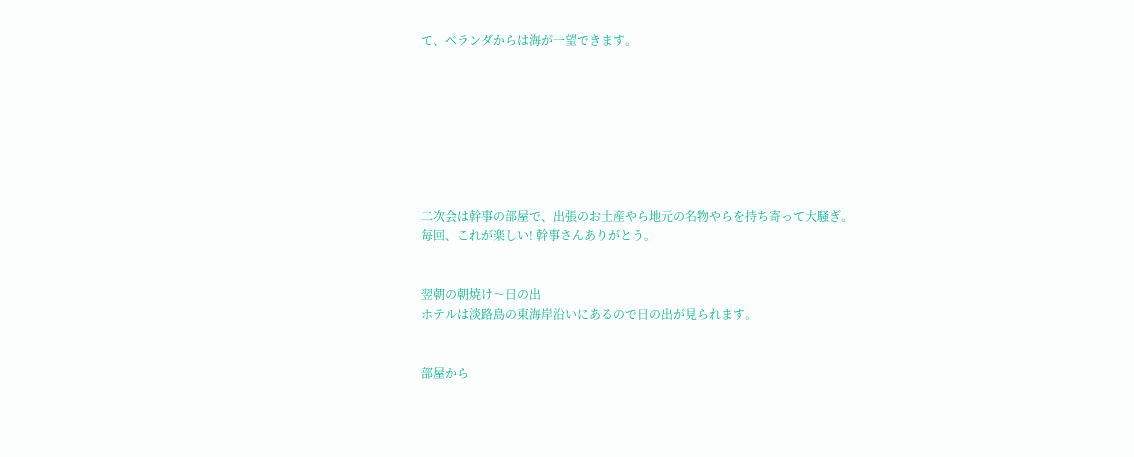て、ベランダからは海が一望できます。








二次会は幹事の部屋で、出張のお土産やら地元の名物やらを持ち寄って大騒ぎ。
毎回、これが楽しい! 幹事さんありがとう。


翌朝の朝焼け〜日の出
ホテルは淡路島の東海岸沿いにあるので日の出が見られます。


部屋から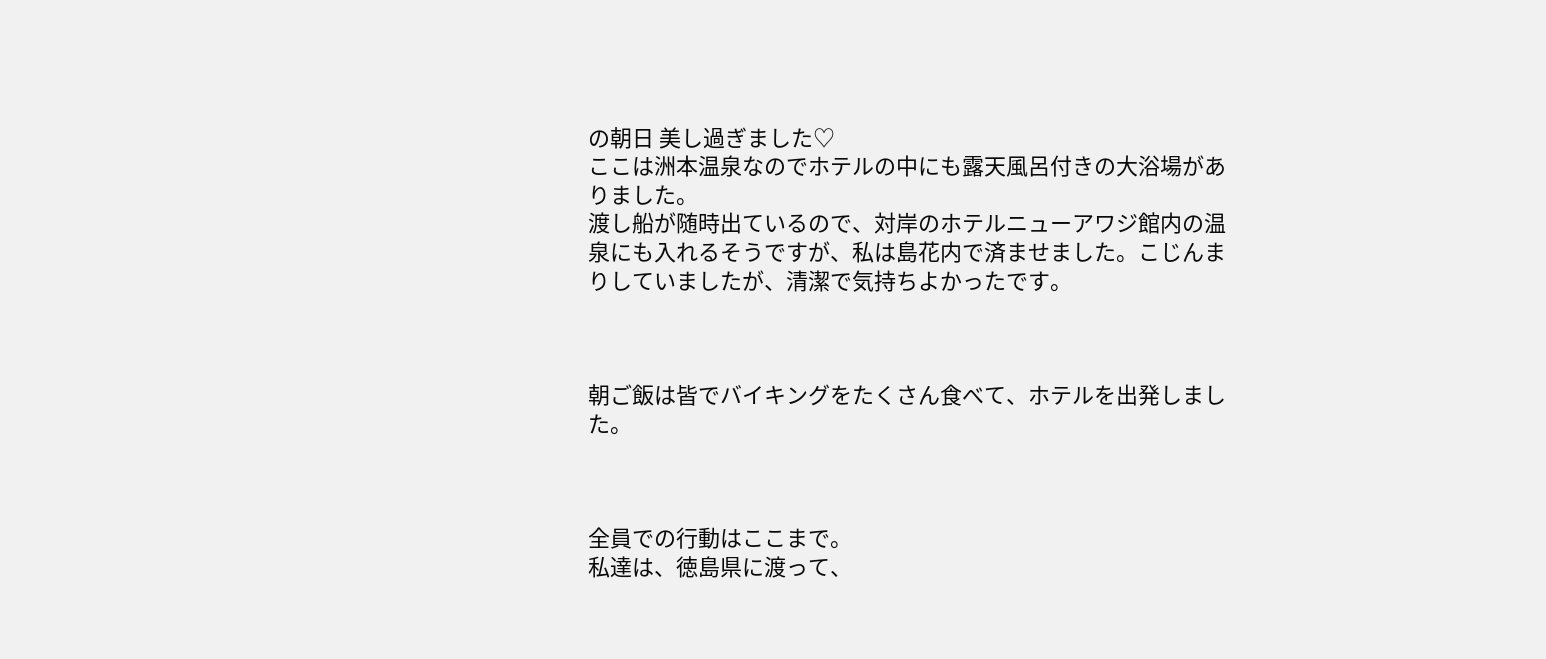の朝日 美し過ぎました♡
ここは洲本温泉なのでホテルの中にも露天風呂付きの大浴場がありました。
渡し船が随時出ているので、対岸のホテルニューアワジ館内の温泉にも入れるそうですが、私は島花内で済ませました。こじんまりしていましたが、清潔で気持ちよかったです。



朝ご飯は皆でバイキングをたくさん食べて、ホテルを出発しました。



全員での行動はここまで。
私達は、徳島県に渡って、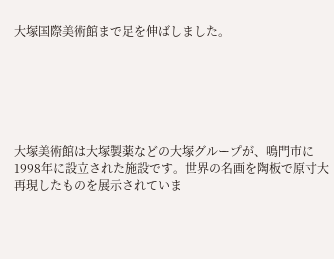大塚国際美術館まで足を伸ばしました。






大塚美術館は大塚製薬などの大塚グループが、鳴門市に1998年に設立された施設です。世界の名画を陶板で原寸大再現したものを展示されていま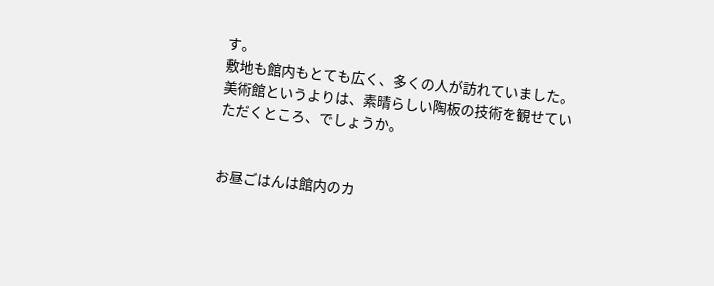す。
敷地も館内もとても広く、多くの人が訪れていました。
美術館というよりは、素晴らしい陶板の技術を観せていただくところ、でしょうか。


お昼ごはんは館内のカ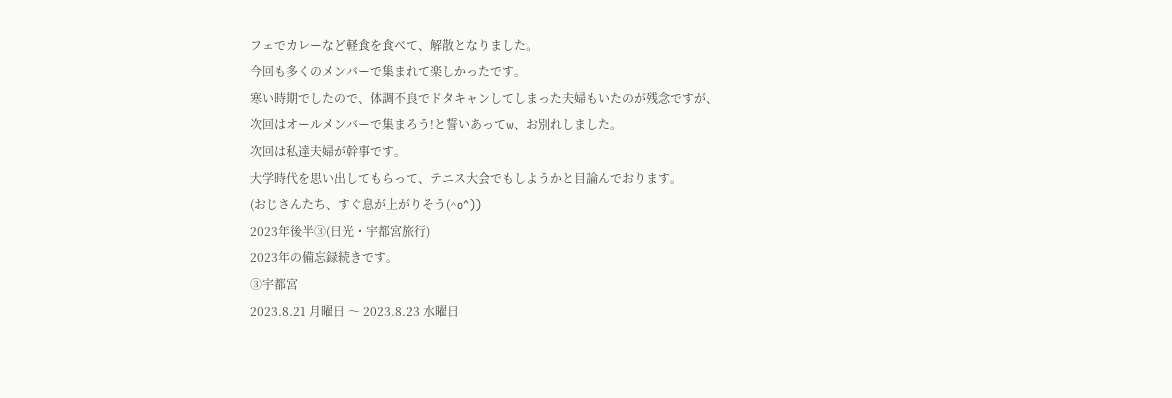フェでカレーなど軽食を食べて、解散となりました。
今回も多くのメンバーで集まれて楽しかったです。
寒い時期でしたので、体調不良でドタキャンしてしまった夫婦もいたのが残念ですが、
次回はオールメンバーで集まろう!と誓いあってw、お別れしました。
次回は私達夫婦が幹事です。
大学時代を思い出してもらって、テニス大会でもしようかと目論んでおります。
(おじさんたち、すぐ息が上がりそう(^o^))
2023年後半③(日光・宇都宮旅行)
2023年の備忘録続きです。
③宇都宮
2023.8.21 月曜日 〜 2023.8.23 水曜日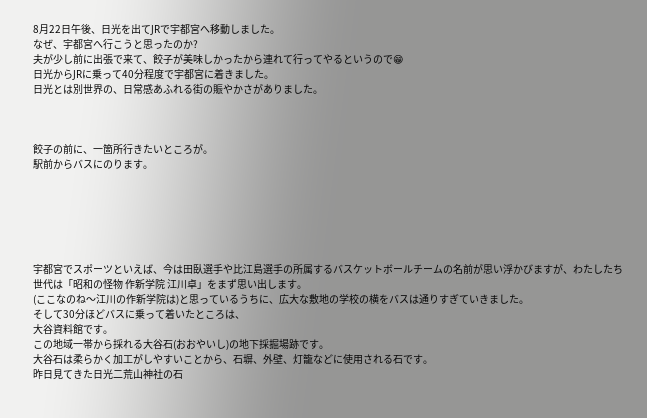8月22日午後、日光を出てJRで宇都宮へ移動しました。
なぜ、宇都宮へ行こうと思ったのか?
夫が少し前に出張で来て、餃子が美味しかったから連れて行ってやるというので😁
日光からJRに乗って40分程度で宇都宮に着きました。
日光とは別世界の、日常感あふれる街の賑やかさがありました。



餃子の前に、一箇所行きたいところが。
駅前からバスにのります。






宇都宮でスポーツといえば、今は田臥選手や比江島選手の所属するバスケットボールチームの名前が思い浮かびますが、わたしたち世代は「昭和の怪物 作新学院 江川卓」をまず思い出します。
(ここなのね〜江川の作新学院は)と思っているうちに、広大な敷地の学校の横をバスは通りすぎていきました。
そして30分ほどバスに乗って着いたところは、
大谷資料館です。
この地域一帯から採れる大谷石(おおやいし)の地下採掘場跡です。
大谷石は柔らかく加工がしやすいことから、石塀、外壁、灯籠などに使用される石です。
昨日見てきた日光二荒山神社の石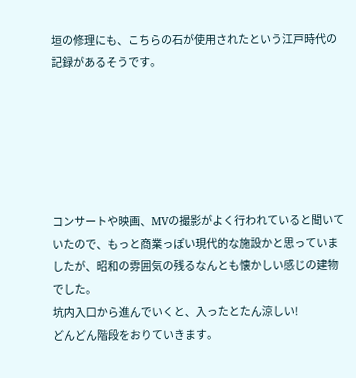垣の修理にも、こちらの石が使用されたという江戸時代の記録があるそうです。






コンサートや映画、MVの撮影がよく行われていると聞いていたので、もっと商業っぽい現代的な施設かと思っていましたが、昭和の雰囲気の残るなんとも懐かしい感じの建物でした。
坑内入口から進んでいくと、入ったとたん涼しい!
どんどん階段をおりていきます。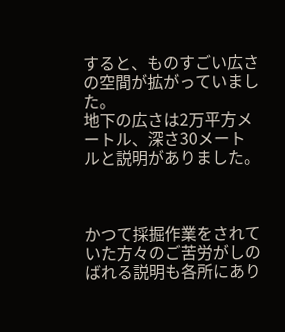すると、ものすごい広さの空間が拡がっていました。
地下の広さは2万平方メートル、深さ30メートルと説明がありました。



かつて採掘作業をされていた方々のご苦労がしのばれる説明も各所にあり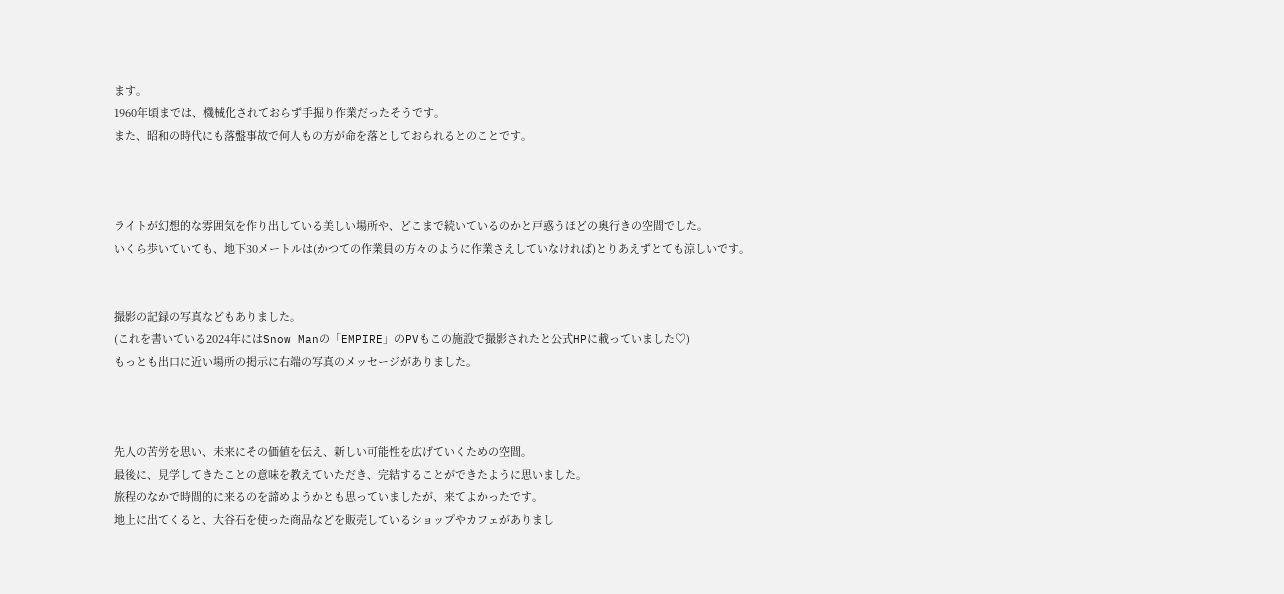ます。
1960年頃までは、機械化されておらず手掘り作業だったそうです。
また、昭和の時代にも落盤事故で何人もの方が命を落としておられるとのことです。



ライトが幻想的な雰囲気を作り出している美しい場所や、どこまで続いているのかと戸惑うほどの奥行きの空間でした。
いくら歩いていても、地下30メートルは(かつての作業員の方々のように作業さえしていなければ)とりあえずとても涼しいです。


撮影の記録の写真などもありました。
(これを書いている2024年にはSnow Manの「EMPIRE」のPVもこの施設で撮影されたと公式HPに載っていました♡)
もっとも出口に近い場所の掲示に右端の写真のメッセージがありました。



先人の苦労を思い、未来にその価値を伝え、新しい可能性を広げていくための空間。
最後に、見学してきたことの意味を教えていただき、完結することができたように思いました。
旅程のなかで時間的に来るのを諦めようかとも思っていましたが、来てよかったです。
地上に出てくると、大谷石を使った商品などを販売しているショップやカフェがありまし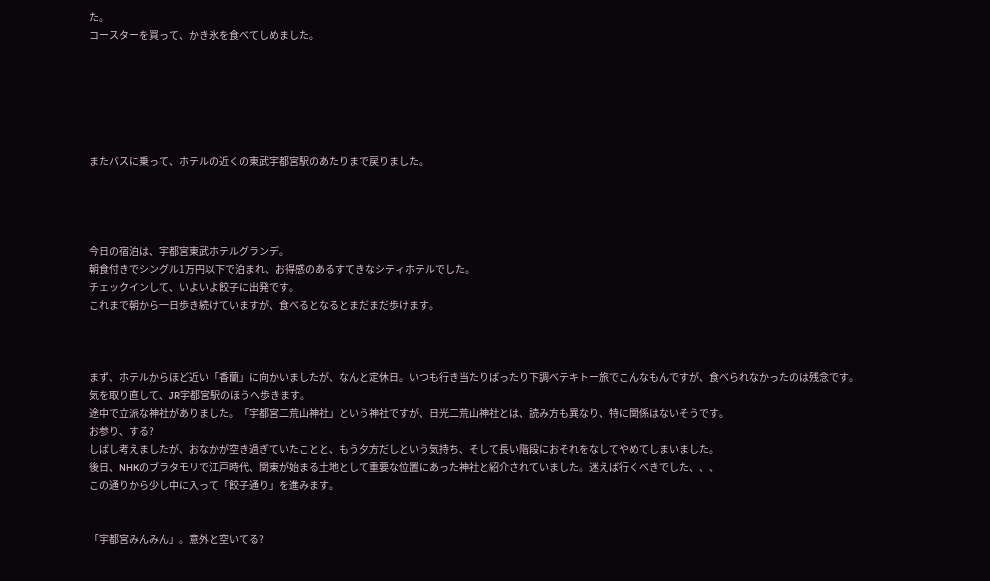た。
コースターを買って、かき氷を食べてしめました。






またバスに乗って、ホテルの近くの東武宇都宮駅のあたりまで戻りました。




今日の宿泊は、宇都宮東武ホテルグランデ。
朝食付きでシングル1万円以下で泊まれ、お得感のあるすてきなシティホテルでした。
チェックインして、いよいよ餃子に出発です。
これまで朝から一日歩き続けていますが、食べるとなるとまだまだ歩けます。



まず、ホテルからほど近い「香蘭」に向かいましたが、なんと定休日。いつも行き当たりばったり下調べテキトー旅でこんなもんですが、食べられなかったのは残念です。
気を取り直して、JR宇都宮駅のほうへ歩きます。
途中で立派な神社がありました。「宇都宮二荒山神社」という神社ですが、日光二荒山神社とは、読み方も異なり、特に関係はないそうです。
お参り、する?
しばし考えましたが、おなかが空き過ぎていたことと、もう夕方だしという気持ち、そして長い階段におそれをなしてやめてしまいました。
後日、NHKのブラタモリで江戸時代、関東が始まる土地として重要な位置にあった神社と紹介されていました。迷えば行くべきでした、、、
この通りから少し中に入って「餃子通り」を進みます。


「宇都宮みんみん」。意外と空いてる?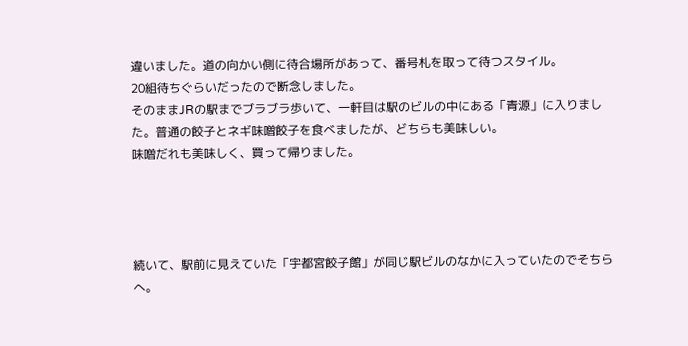違いました。道の向かい側に待合場所があって、番号札を取って待つスタイル。
20組待ちぐらいだったので断念しました。
そのままJRの駅までブラブラ歩いて、一軒目は駅のビルの中にある「青源」に入りました。普通の餃子とネギ味噌餃子を食べましたが、どちらも美味しい。
味噌だれも美味しく、買って帰りました。




続いて、駅前に見えていた「宇都宮餃子館」が同じ駅ビルのなかに入っていたのでそちらへ。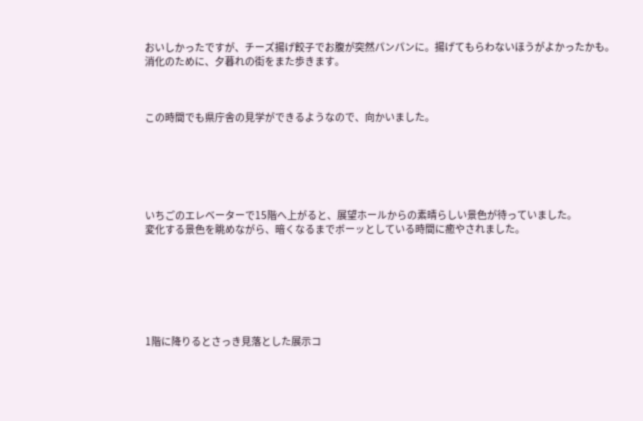おいしかったですが、チーズ揚げ餃子でお腹が突然パンパンに。揚げてもらわないほうがよかったかも。
消化のために、夕暮れの街をまた歩きます。



この時間でも県庁舎の見学ができるようなので、向かいました。






いちごのエレベーターで15階へ上がると、展望ホールからの素晴らしい景色が待っていました。
変化する景色を眺めながら、暗くなるまでボーッとしている時間に癒やされました。







1階に降りるとさっき見落とした展示コ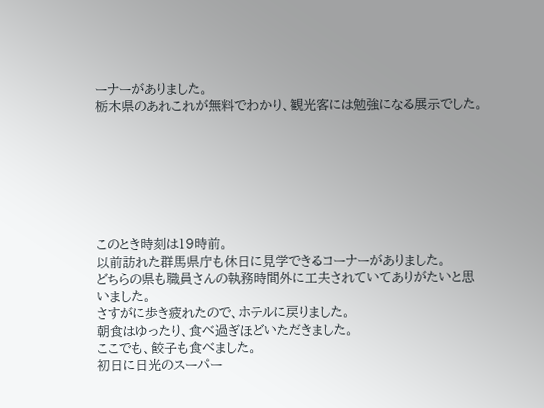ーナーがありました。
栃木県のあれこれが無料でわかり、観光客には勉強になる展示でした。







このとき時刻は19時前。
以前訪れた群馬県庁も休日に見学できるコーナーがありました。
どちらの県も職員さんの執務時間外に工夫されていてありがたいと思いました。
さすがに歩き疲れたので、ホテルに戻りました。
朝食はゆったり、食べ過ぎほどいただきました。
ここでも、餃子も食べました。
初日に日光のスーパー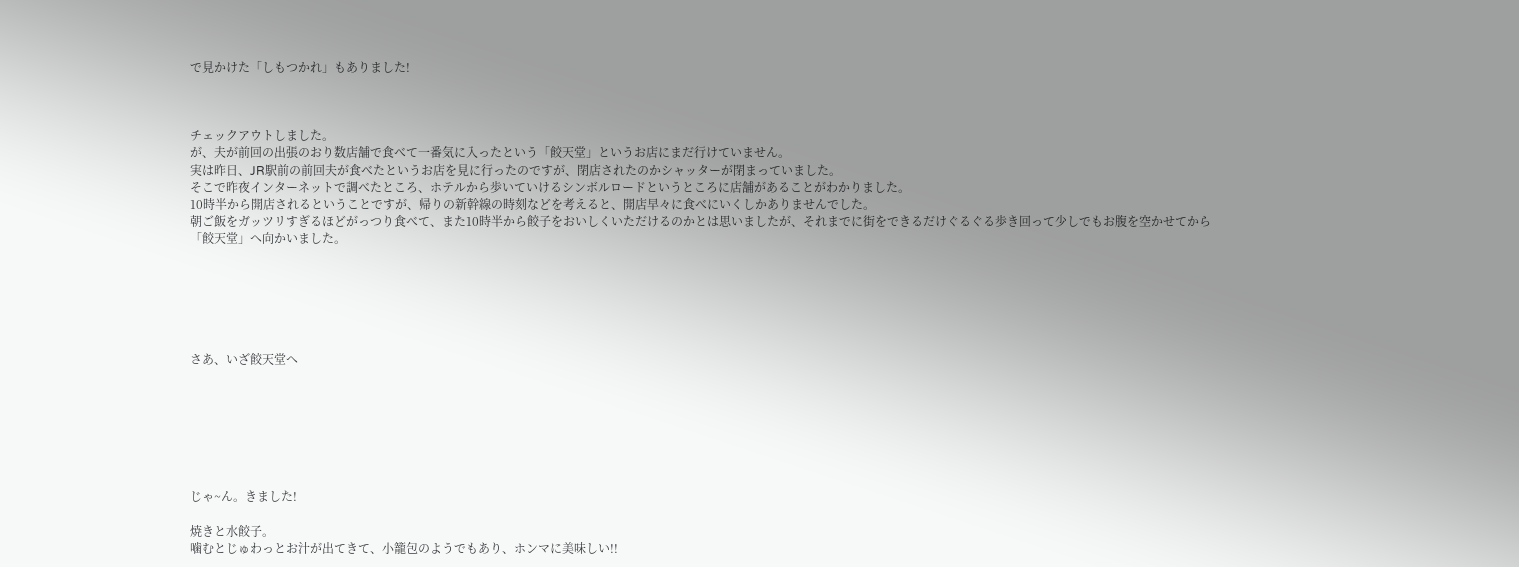で見かけた「しもつかれ」もありました!



チェックアウトしました。
が、夫が前回の出張のおり数店舗で食べて一番気に入ったという「餃天堂」というお店にまだ行けていません。
実は昨日、JR駅前の前回夫が食べたというお店を見に行ったのですが、閉店されたのかシャッターが閉まっていました。
そこで昨夜インターネットで調べたところ、ホテルから歩いていけるシンボルロードというところに店舗があることがわかりました。
10時半から開店されるということですが、帰りの新幹線の時刻などを考えると、開店早々に食べにいくしかありませんでした。
朝ご飯をガッツリすぎるほどがっつり食べて、また10時半から餃子をおいしくいただけるのかとは思いましたが、それまでに街をできるだけぐるぐる歩き回って少しでもお腹を空かせてから「餃天堂」へ向かいました。






さあ、いざ餃天堂へ







じゃ~ん。きました!

焼きと水餃子。
噛むとじゅわっとお汁が出てきて、小籠包のようでもあり、ホンマに美味しい!!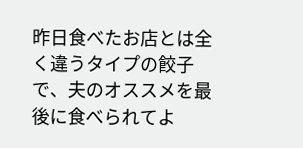昨日食べたお店とは全く違うタイプの餃子で、夫のオススメを最後に食べられてよ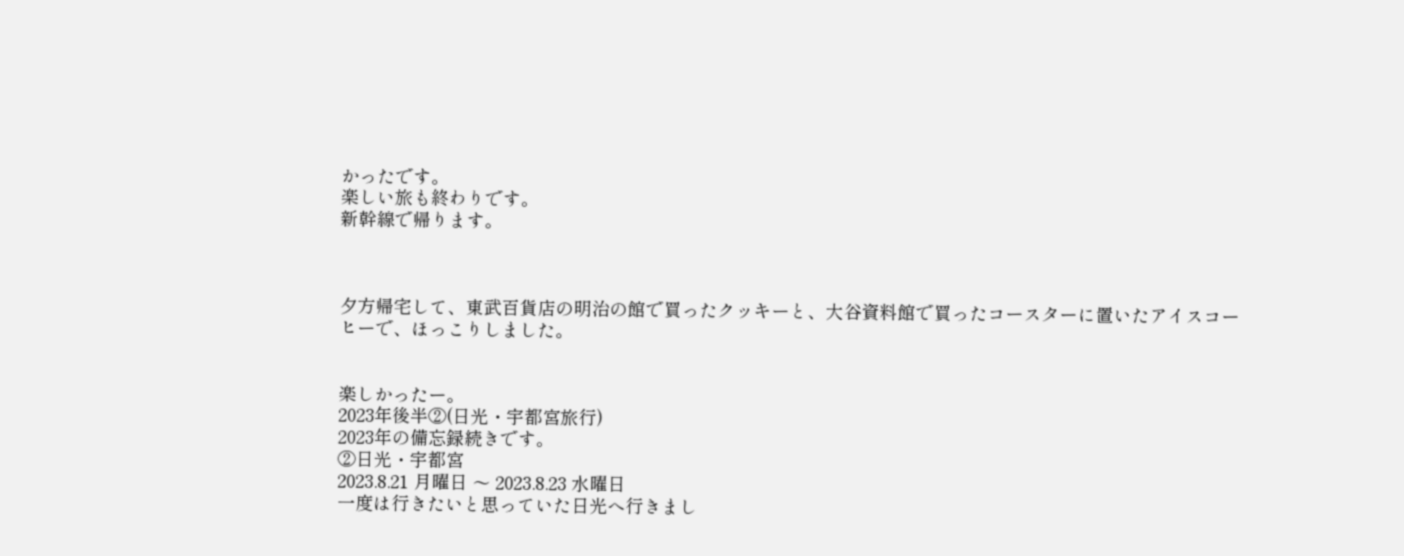かったです。
楽しい旅も終わりです。
新幹線で帰ります。



夕方帰宅して、東武百貨店の明治の館で買ったクッキーと、大谷資料館で買ったコースターに置いたアイスコーヒーで、ほっこりしました。


楽しかったー。
2023年後半②(日光・宇都宮旅行)
2023年の備忘録続きです。
②日光・宇都宮
2023.8.21 月曜日 〜 2023.8.23 水曜日
一度は行きたいと思っていた日光へ行きまし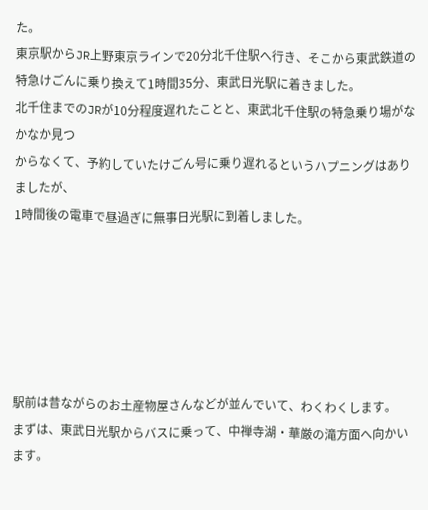た。
東京駅からJR上野東京ラインで20分北千住駅へ行き、そこから東武鉄道の特急けごんに乗り換えて1時間35分、東武日光駅に着きました。
北千住までのJRが10分程度遅れたことと、東武北千住駅の特急乗り場がなかなか見つ
からなくて、予約していたけごん号に乗り遅れるというハプニングはありましたが、
1時間後の電車で昼過ぎに無事日光駅に到着しました。






駅前は昔ながらのお土産物屋さんなどが並んでいて、わくわくします。
まずは、東武日光駅からバスに乗って、中禅寺湖・華厳の滝方面へ向かいます。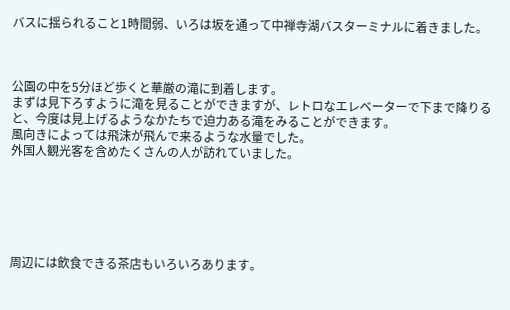バスに揺られること1時間弱、いろは坂を通って中禅寺湖バスターミナルに着きました。



公園の中を5分ほど歩くと華厳の滝に到着します。
まずは見下ろすように滝を見ることができますが、レトロなエレベーターで下まで降りると、今度は見上げるようなかたちで迫力ある滝をみることができます。
風向きによっては飛沫が飛んで来るような水量でした。
外国人観光客を含めたくさんの人が訪れていました。






周辺には飲食できる茶店もいろいろあります。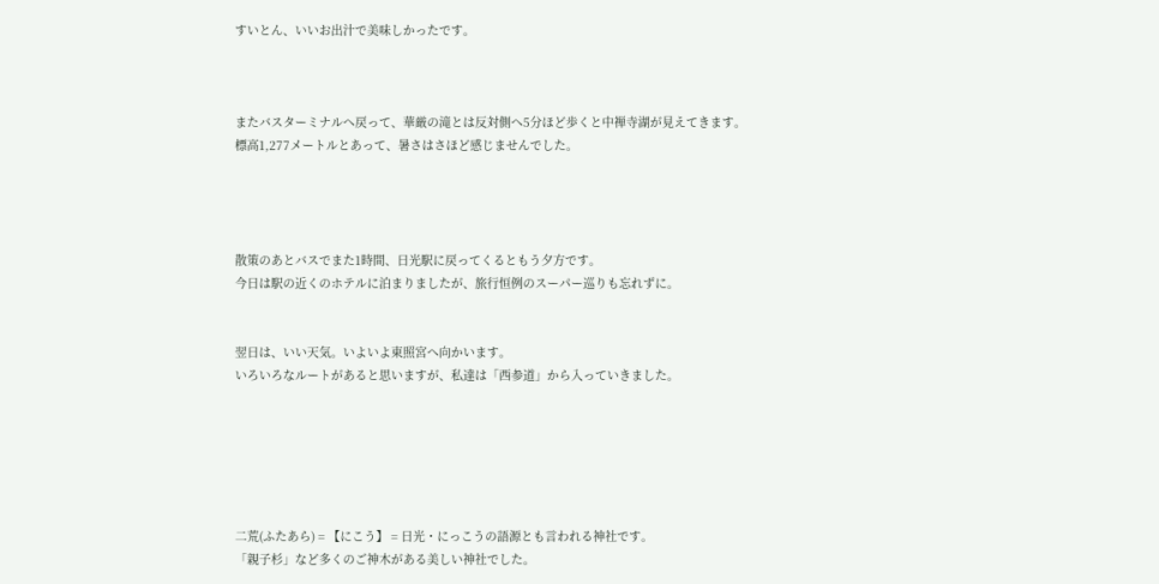すいとん、いいお出汁で美味しかったです。



またバスターミナルへ戻って、華厳の滝とは反対側へ5分ほど歩くと中禅寺湖が見えてきます。
標高1,277メートルとあって、暑さはさほど感じませんでした。




散策のあとバスでまた1時間、日光駅に戻ってくるともう夕方です。
今日は駅の近くのホテルに泊まりましたが、旅行恒例のスーパー巡りも忘れずに。


翌日は、いい天気。いよいよ東照宮へ向かいます。
いろいろなルートがあると思いますが、私達は「西参道」から入っていきました。






二荒(ふたあら) = 【にこう】 = 日光・にっこうの語源とも言われる神社です。
「親子杉」など多くのご神木がある美しい神社でした。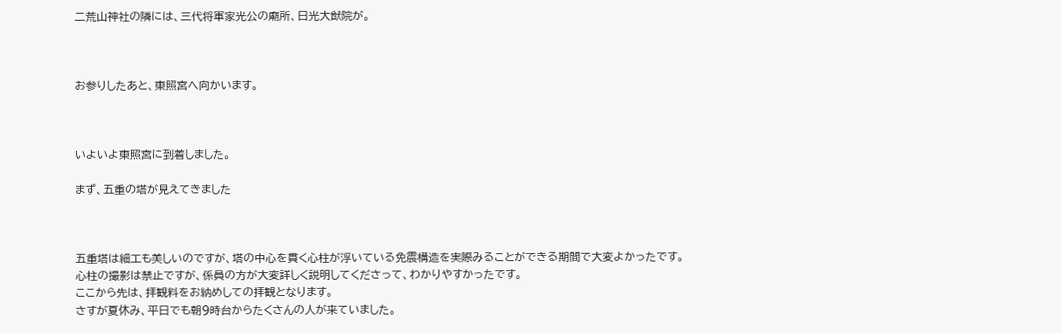二荒山神社の隣には、三代将軍家光公の廟所、日光大猷院が。



お参りしたあと、東照宮へ向かいます。



いよいよ東照宮に到着しました。

まず、五重の塔が見えてきました



五重塔は細工も美しいのですが、塔の中心を貫く心柱が浮いている免震構造を実際みることができる期間で大変よかったです。
心柱の撮影は禁止ですが、係員の方が大変詳しく説明してくださって、わかりやすかったです。
ここから先は、拝観料をお納めしての拝観となります。
さすが夏休み、平日でも朝9時台からたくさんの人が来ていました。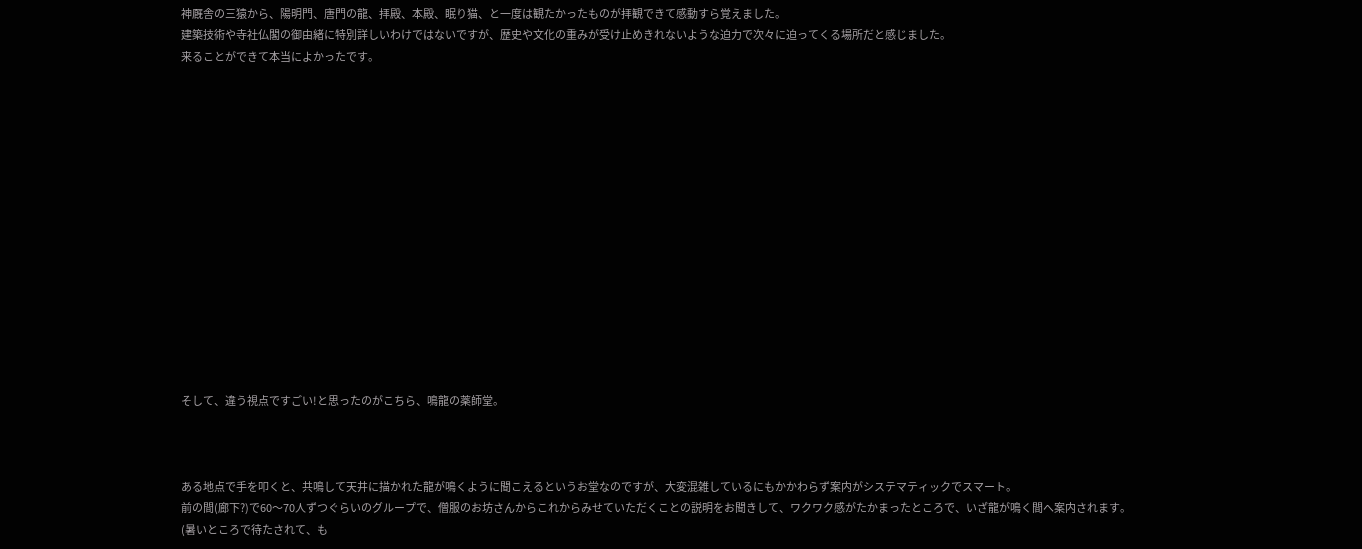神厩舎の三猿から、陽明門、唐門の龍、拝殿、本殿、眠り猫、と一度は観たかったものが拝観できて感動すら覚えました。
建築技術や寺社仏閣の御由緒に特別詳しいわけではないですが、歴史や文化の重みが受け止めきれないような迫力で次々に迫ってくる場所だと感じました。
来ることができて本当によかったです。















そして、違う視点ですごい!と思ったのがこちら、鳴龍の薬師堂。



ある地点で手を叩くと、共鳴して天井に描かれた龍が鳴くように聞こえるというお堂なのですが、大変混雑しているにもかかわらず案内がシステマティックでスマート。
前の間(廊下?)で60〜70人ずつぐらいのグループで、僧服のお坊さんからこれからみせていただくことの説明をお聞きして、ワクワク感がたかまったところで、いざ龍が鳴く間へ案内されます。
(暑いところで待たされて、も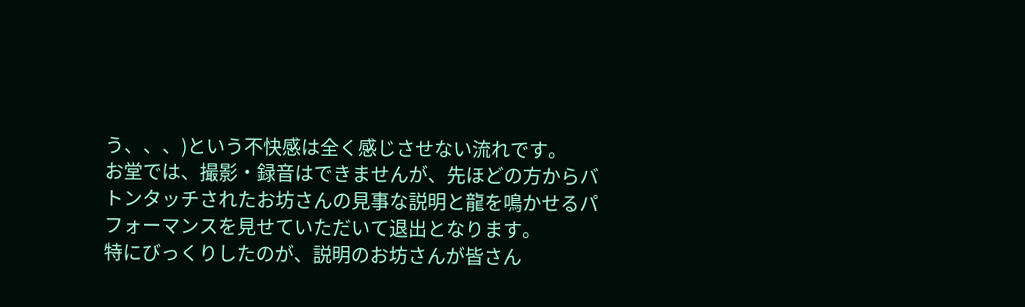う、、、)という不快感は全く感じさせない流れです。
お堂では、撮影・録音はできませんが、先ほどの方からバトンタッチされたお坊さんの見事な説明と龍を鳴かせるパフォーマンスを見せていただいて退出となります。
特にびっくりしたのが、説明のお坊さんが皆さん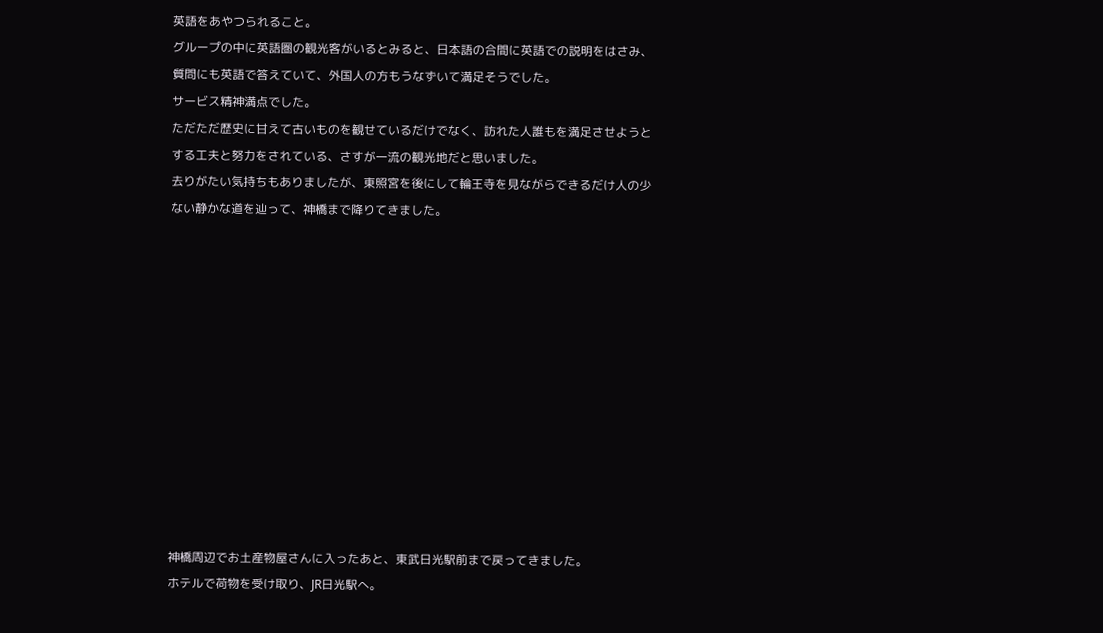英語をあやつられること。
グループの中に英語圏の観光客がいるとみると、日本語の合間に英語での説明をはさみ、質問にも英語で答えていて、外国人の方もうなずいて満足そうでした。
サービス精神満点でした。
ただただ歴史に甘えて古いものを観せているだけでなく、訪れた人誰もを満足させようとする工夫と努力をされている、さすが一流の観光地だと思いました。
去りがたい気持ちもありましたが、東照宮を後にして輪王寺を見ながらできるだけ人の少ない静かな道を辿って、神橋まで降りてきました。












神橋周辺でお土産物屋さんに入ったあと、東武日光駅前まで戻ってきました。
ホテルで荷物を受け取り、JR日光駅へ。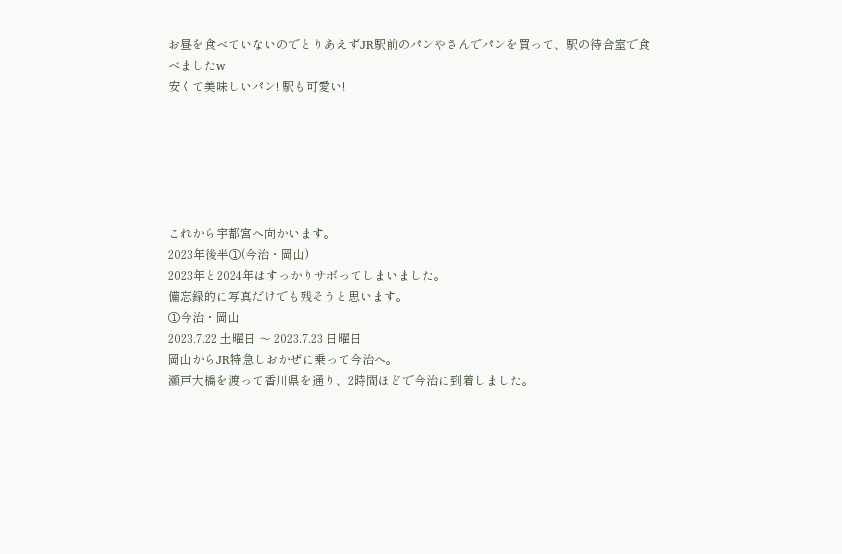お昼を食べていないのでとりあえずJR駅前のパンやさんでパンを買って、駅の待合室で食べましたw
安くて美味しいパン! 駅も可愛い!






これから宇都宮へ向かいます。
2023年後半①(今治・岡山)
2023年と2024年はすっかりサボってしまいました。
備忘録的に写真だけでも残そうと思います。
①今治・岡山
2023.7.22 土曜日 〜 2023.7.23 日曜日
岡山からJR特急しおかぜに乗って今治へ。
瀬戸大橋を渡って香川県を通り、2時間ほどで今治に到着しました。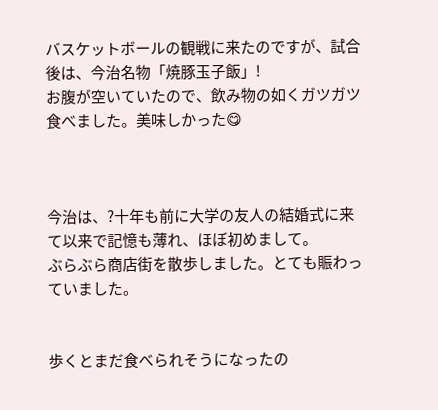バスケットボールの観戦に来たのですが、試合後は、今治名物「焼豚玉子飯」!
お腹が空いていたので、飲み物の如くガツガツ食べました。美味しかった😋



今治は、?十年も前に大学の友人の結婚式に来て以来で記憶も薄れ、ほぼ初めまして。
ぶらぶら商店街を散歩しました。とても賑わっていました。


歩くとまだ食べられそうになったの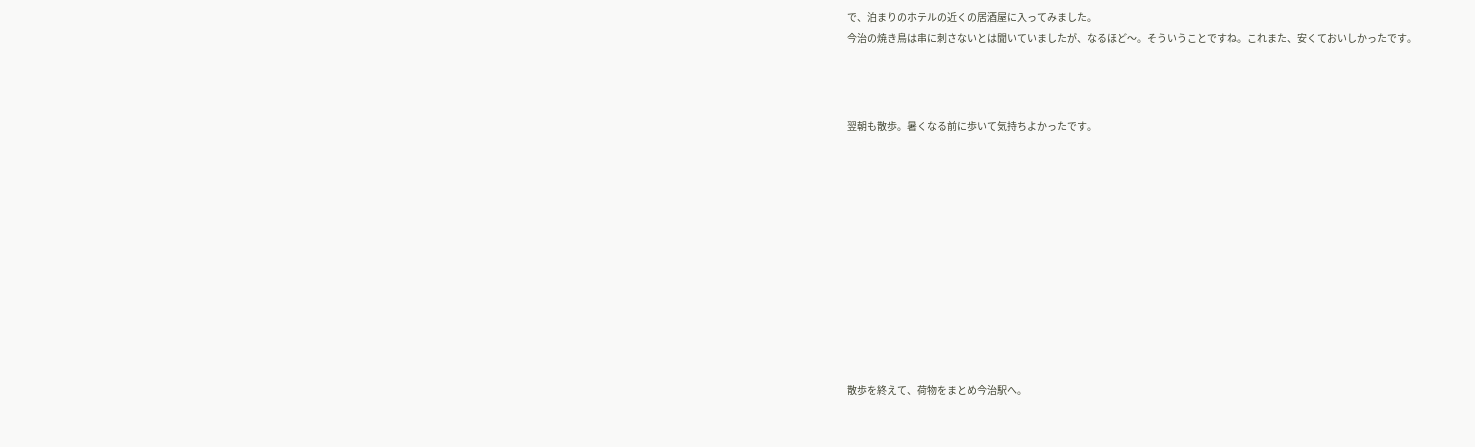で、泊まりのホテルの近くの居酒屋に入ってみました。
今治の焼き鳥は串に刺さないとは聞いていましたが、なるほど〜。そういうことですね。これまた、安くておいしかったです。



翌朝も散歩。暑くなる前に歩いて気持ちよかったです。











散歩を終えて、荷物をまとめ今治駅へ。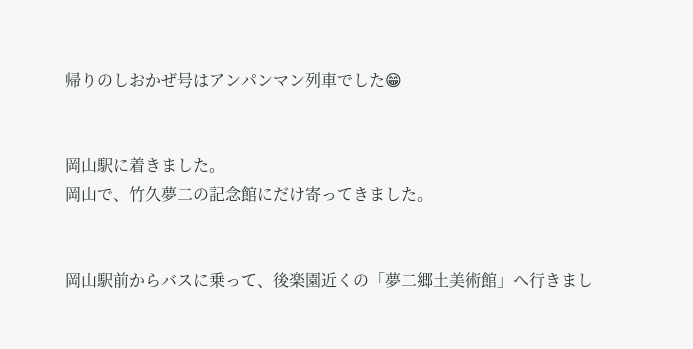帰りのしおかぜ号はアンパンマン列車でした😁


岡山駅に着きました。
岡山で、竹久夢二の記念館にだけ寄ってきました。


岡山駅前からバスに乗って、後楽園近くの「夢二郷土美術館」へ行きまし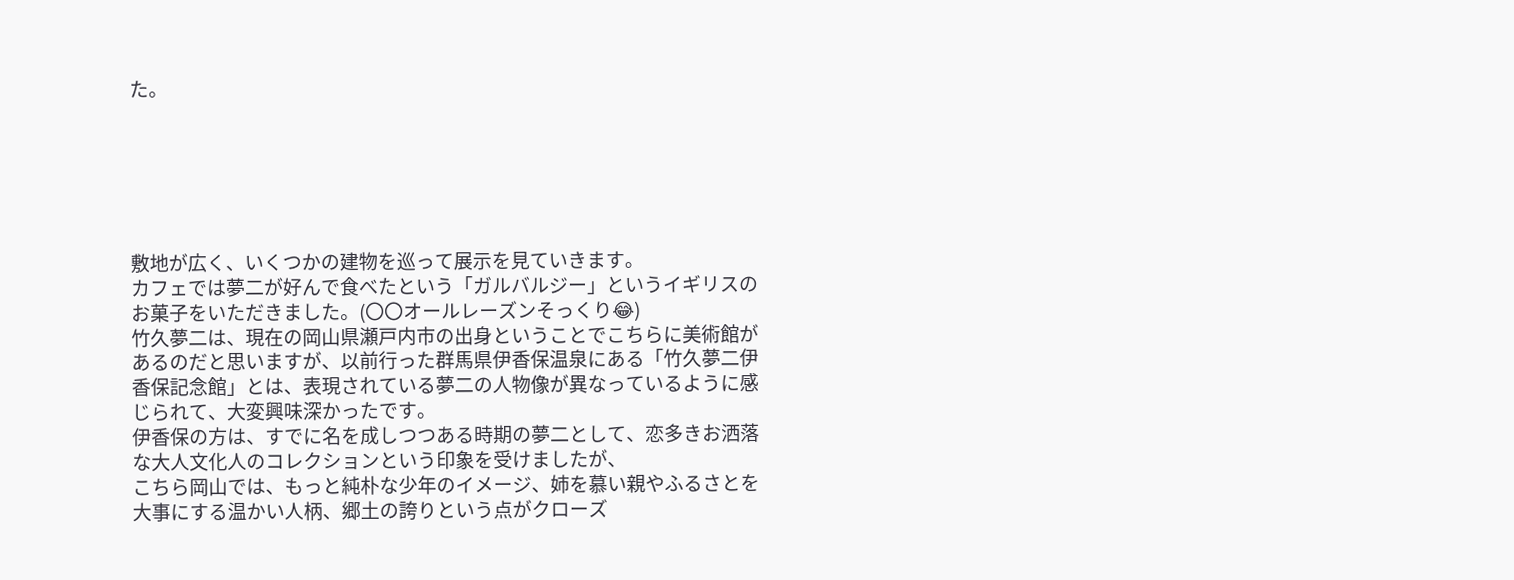た。






敷地が広く、いくつかの建物を巡って展示を見ていきます。
カフェでは夢二が好んで食べたという「ガルバルジー」というイギリスのお菓子をいただきました。(〇〇オールレーズンそっくり😂)
竹久夢二は、現在の岡山県瀬戸内市の出身ということでこちらに美術館があるのだと思いますが、以前行った群馬県伊香保温泉にある「竹久夢二伊香保記念館」とは、表現されている夢二の人物像が異なっているように感じられて、大変興味深かったです。
伊香保の方は、すでに名を成しつつある時期の夢二として、恋多きお洒落な大人文化人のコレクションという印象を受けましたが、
こちら岡山では、もっと純朴な少年のイメージ、姉を慕い親やふるさとを大事にする温かい人柄、郷土の誇りという点がクローズ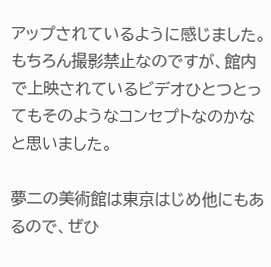アップされているように感じました。
もちろん撮影禁止なのですが、館内で上映されているビデオひとつとってもそのようなコンセプトなのかなと思いました。

夢二の美術館は東京はじめ他にもあるので、ぜひ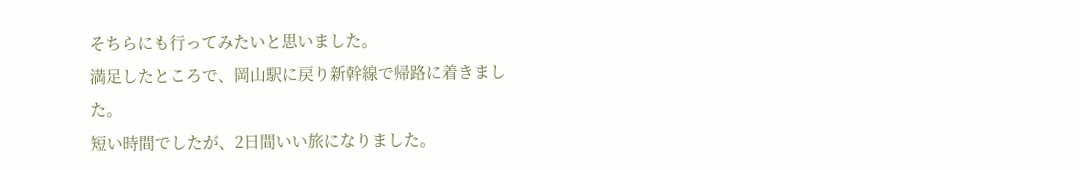そちらにも行ってみたいと思いました。
満足したところで、岡山駅に戻り新幹線で帰路に着きました。
短い時間でしたが、2日間いい旅になりました。